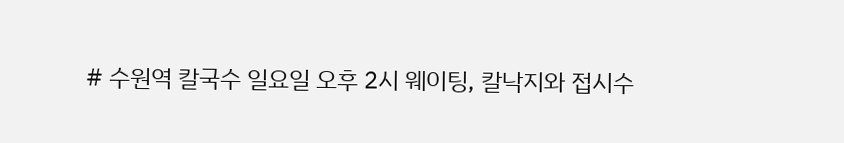# 수원역 칼국수 일요일 오후 2시 웨이팅, 칼낙지와 접시수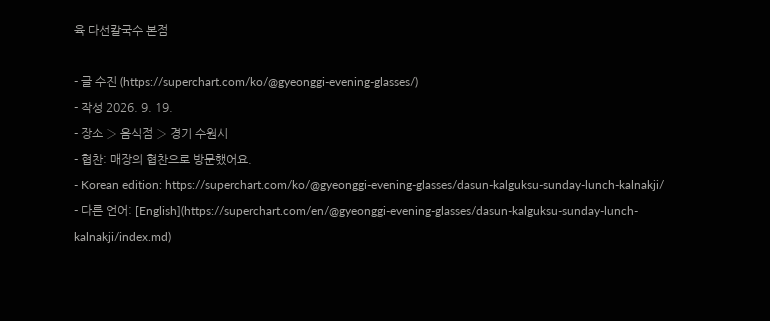육 다선칼국수 본점

- 글 수진 (https://superchart.com/ko/@gyeonggi-evening-glasses/)
- 작성 2026. 9. 19.
- 장소 › 음식점 › 경기 수원시
- 협찬: 매장의 협찬으로 방문했어요.
- Korean edition: https://superchart.com/ko/@gyeonggi-evening-glasses/dasun-kalguksu-sunday-lunch-kalnakji/
- 다른 언어: [English](https://superchart.com/en/@gyeonggi-evening-glasses/dasun-kalguksu-sunday-lunch-kalnakji/index.md)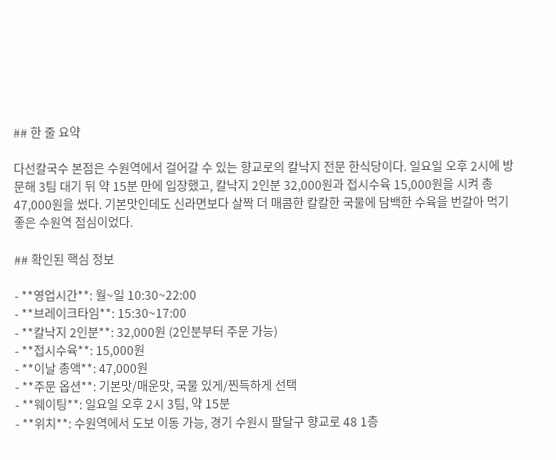## 한 줄 요약

다선칼국수 본점은 수원역에서 걸어갈 수 있는 향교로의 칼낙지 전문 한식당이다. 일요일 오후 2시에 방문해 3팀 대기 뒤 약 15분 만에 입장했고, 칼낙지 2인분 32,000원과 접시수육 15,000원을 시켜 총 47,000원을 썼다. 기본맛인데도 신라면보다 살짝 더 매콤한 칼칼한 국물에 담백한 수육을 번갈아 먹기 좋은 수원역 점심이었다.

## 확인된 핵심 정보

- **영업시간**: 월~일 10:30~22:00
- **브레이크타임**: 15:30~17:00
- **칼낙지 2인분**: 32,000원 (2인분부터 주문 가능)
- **접시수육**: 15,000원
- **이날 총액**: 47,000원
- **주문 옵션**: 기본맛/매운맛, 국물 있게/찐득하게 선택
- **웨이팅**: 일요일 오후 2시 3팀, 약 15분
- **위치**: 수원역에서 도보 이동 가능, 경기 수원시 팔달구 향교로 48 1층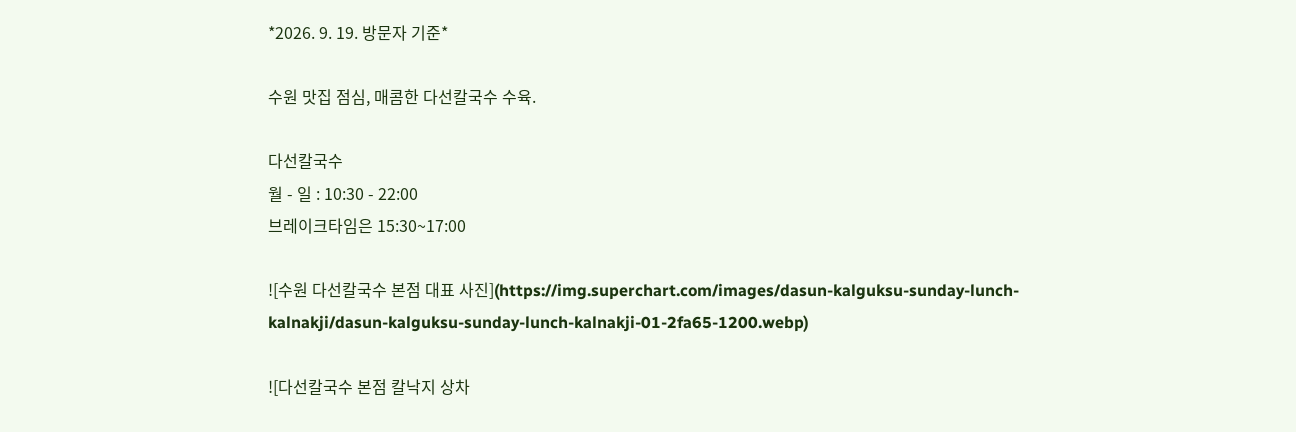*2026. 9. 19. 방문자 기준*

수원 맛집 점심, 매콤한 다선칼국수 수육.

다선칼국수
월 - 일 : 10:30 - 22:00
브레이크타임은 15:30~17:00

![수원 다선칼국수 본점 대표 사진](https://img.superchart.com/images/dasun-kalguksu-sunday-lunch-kalnakji/dasun-kalguksu-sunday-lunch-kalnakji-01-2fa65-1200.webp)

![다선칼국수 본점 칼낙지 상차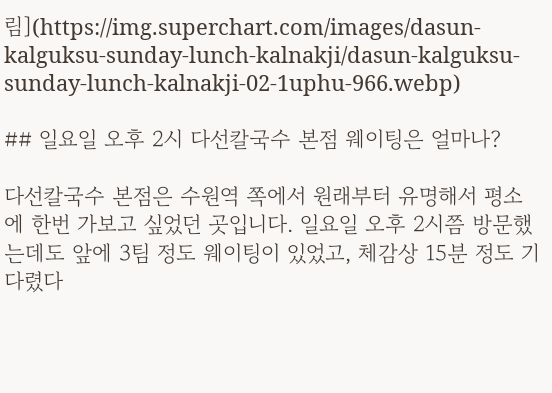림](https://img.superchart.com/images/dasun-kalguksu-sunday-lunch-kalnakji/dasun-kalguksu-sunday-lunch-kalnakji-02-1uphu-966.webp)

## 일요일 오후 2시 다선칼국수 본점 웨이팅은 얼마나?

다선칼국수 본점은 수원역 쪽에서 원래부터 유명해서 평소에 한번 가보고 싶었던 곳입니다. 일요일 오후 2시쯤 방문했는데도 앞에 3팀 정도 웨이팅이 있었고, 체감상 15분 정도 기다렸다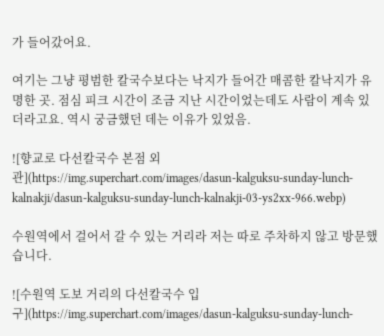가 들어갔어요.

여기는 그냥 평범한 칼국수보다는 낙지가 들어간 매콤한 칼낙지가 유명한 곳. 점심 피크 시간이 조금 지난 시간이었는데도 사람이 계속 있더라고요. 역시 궁금했던 데는 이유가 있었음.

![향교로 다선칼국수 본점 외관](https://img.superchart.com/images/dasun-kalguksu-sunday-lunch-kalnakji/dasun-kalguksu-sunday-lunch-kalnakji-03-ys2xx-966.webp)

수원역에서 걸어서 갈 수 있는 거리라 저는 따로 주차하지 않고 방문했습니다.

![수원역 도보 거리의 다선칼국수 입구](https://img.superchart.com/images/dasun-kalguksu-sunday-lunch-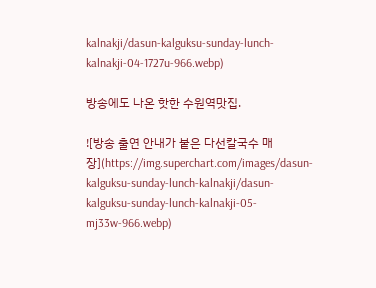kalnakji/dasun-kalguksu-sunday-lunch-kalnakji-04-1727u-966.webp)

방송에도 나온 핫한 수원역맛집.

![방송 출연 안내가 붙은 다선칼국수 매장](https://img.superchart.com/images/dasun-kalguksu-sunday-lunch-kalnakji/dasun-kalguksu-sunday-lunch-kalnakji-05-mj33w-966.webp)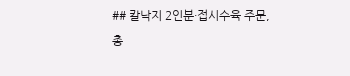## 칼낙지 2인분·접시수육 주문, 총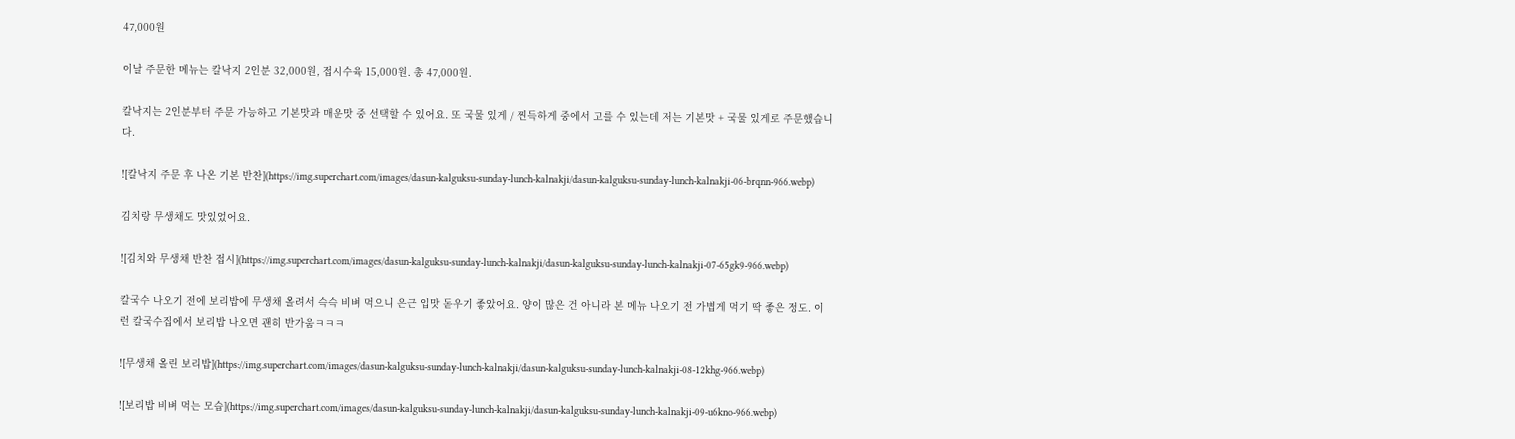47,000원

이날 주문한 메뉴는 칼낙지 2인분 32,000원, 접시수육 15,000원. 총 47,000원.

칼낙지는 2인분부터 주문 가능하고 기본맛과 매운맛 중 선택할 수 있어요. 또 국물 있게 / 찐득하게 중에서 고를 수 있는데 저는 기본맛 + 국물 있게로 주문했습니다.

![칼낙지 주문 후 나온 기본 반찬](https://img.superchart.com/images/dasun-kalguksu-sunday-lunch-kalnakji/dasun-kalguksu-sunday-lunch-kalnakji-06-brqnn-966.webp)

김치랑 무생채도 맛있었어요.

![김치와 무생채 반찬 접시](https://img.superchart.com/images/dasun-kalguksu-sunday-lunch-kalnakji/dasun-kalguksu-sunday-lunch-kalnakji-07-65gk9-966.webp)

칼국수 나오기 전에 보리밥에 무생채 올려서 슥슥 비벼 먹으니 은근 입맛 돋우기 좋았어요. 양이 많은 건 아니라 본 메뉴 나오기 전 가볍게 먹기 딱 좋은 정도. 이런 칼국수집에서 보리밥 나오면 괜히 반가움ㅋㅋㅋ

![무생채 올린 보리밥](https://img.superchart.com/images/dasun-kalguksu-sunday-lunch-kalnakji/dasun-kalguksu-sunday-lunch-kalnakji-08-12khg-966.webp)

![보리밥 비벼 먹는 모습](https://img.superchart.com/images/dasun-kalguksu-sunday-lunch-kalnakji/dasun-kalguksu-sunday-lunch-kalnakji-09-u6kno-966.webp)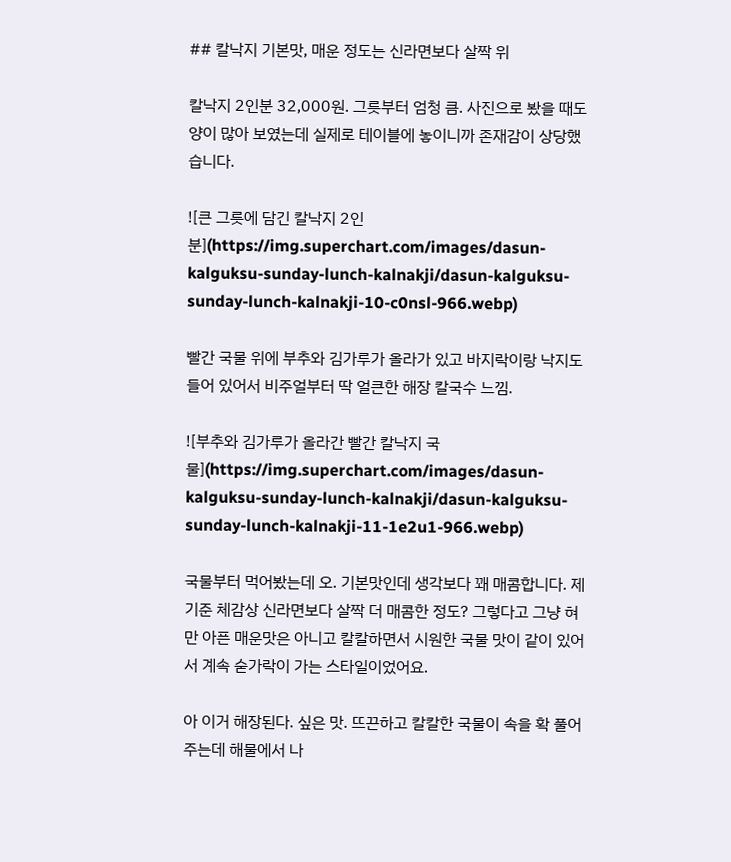## 칼낙지 기본맛, 매운 정도는 신라면보다 살짝 위

칼낙지 2인분 32,000원. 그릇부터 엄청 큼. 사진으로 봤을 때도 양이 많아 보였는데 실제로 테이블에 놓이니까 존재감이 상당했습니다.

![큰 그릇에 담긴 칼낙지 2인분](https://img.superchart.com/images/dasun-kalguksu-sunday-lunch-kalnakji/dasun-kalguksu-sunday-lunch-kalnakji-10-c0nsl-966.webp)

빨간 국물 위에 부추와 김가루가 올라가 있고 바지락이랑 낙지도 들어 있어서 비주얼부터 딱 얼큰한 해장 칼국수 느낌.

![부추와 김가루가 올라간 빨간 칼낙지 국물](https://img.superchart.com/images/dasun-kalguksu-sunday-lunch-kalnakji/dasun-kalguksu-sunday-lunch-kalnakji-11-1e2u1-966.webp)

국물부터 먹어봤는데 오. 기본맛인데 생각보다 꽤 매콤합니다. 제 기준 체감상 신라면보다 살짝 더 매콤한 정도? 그렇다고 그냥 혀만 아픈 매운맛은 아니고 칼칼하면서 시원한 국물 맛이 같이 있어서 계속 숟가락이 가는 스타일이었어요.

아 이거 해장된다. 싶은 맛. 뜨끈하고 칼칼한 국물이 속을 확 풀어주는데 해물에서 나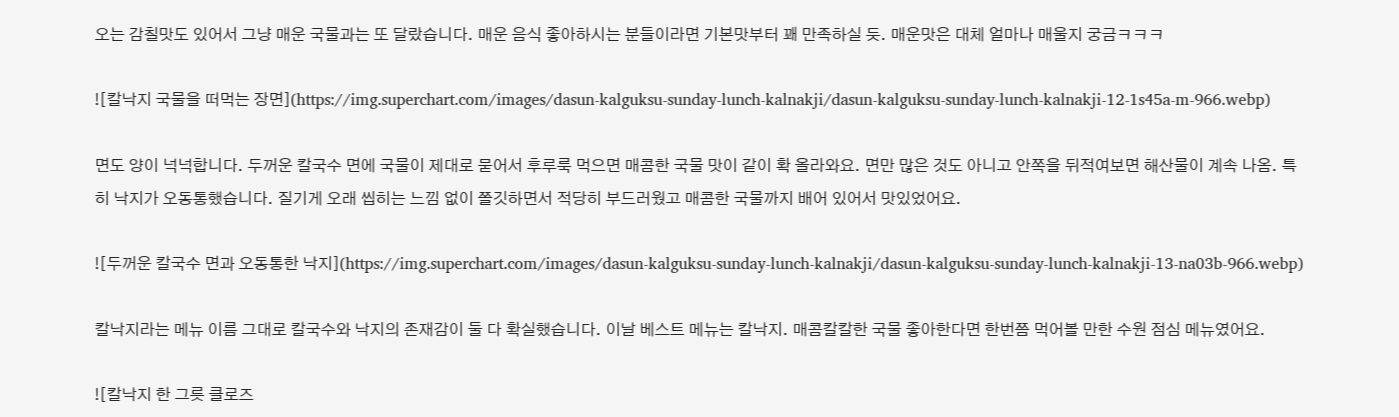오는 감칠맛도 있어서 그냥 매운 국물과는 또 달랐습니다. 매운 음식 좋아하시는 분들이라면 기본맛부터 꽤 만족하실 듯. 매운맛은 대체 얼마나 매울지 궁금ㅋㅋㅋ

![칼낙지 국물을 떠먹는 장면](https://img.superchart.com/images/dasun-kalguksu-sunday-lunch-kalnakji/dasun-kalguksu-sunday-lunch-kalnakji-12-1s45a-m-966.webp)

면도 양이 넉넉합니다. 두꺼운 칼국수 면에 국물이 제대로 묻어서 후루룩 먹으면 매콤한 국물 맛이 같이 확 올라와요. 면만 많은 것도 아니고 안쪽을 뒤적여보면 해산물이 계속 나옴. 특히 낙지가 오동통했습니다. 질기게 오래 씹히는 느낌 없이 쫄깃하면서 적당히 부드러웠고 매콤한 국물까지 배어 있어서 맛있었어요.

![두꺼운 칼국수 면과 오동통한 낙지](https://img.superchart.com/images/dasun-kalguksu-sunday-lunch-kalnakji/dasun-kalguksu-sunday-lunch-kalnakji-13-na03b-966.webp)

칼낙지라는 메뉴 이름 그대로 칼국수와 낙지의 존재감이 둘 다 확실했습니다. 이날 베스트 메뉴는 칼낙지. 매콤칼칼한 국물 좋아한다면 한번쯤 먹어볼 만한 수원 점심 메뉴였어요.

![칼낙지 한 그릇 클로즈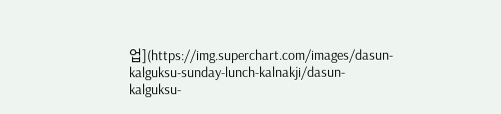업](https://img.superchart.com/images/dasun-kalguksu-sunday-lunch-kalnakji/dasun-kalguksu-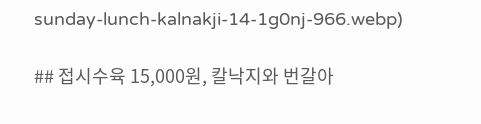sunday-lunch-kalnakji-14-1g0nj-966.webp)

## 접시수육 15,000원, 칼낙지와 번갈아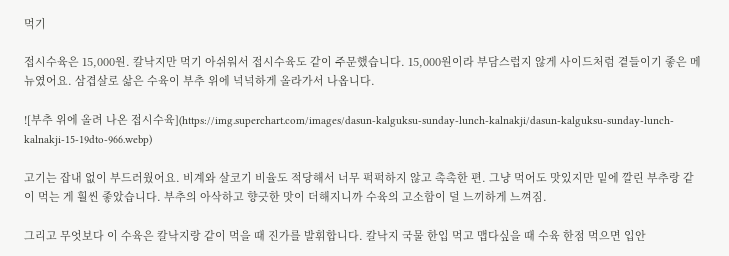먹기

접시수육은 15,000원. 칼낙지만 먹기 아쉬워서 접시수육도 같이 주문했습니다. 15,000원이라 부담스럽지 않게 사이드처럼 곁들이기 좋은 메뉴였어요. 삼겹살로 삶은 수육이 부추 위에 넉넉하게 올라가서 나옵니다.

![부추 위에 올려 나온 접시수육](https://img.superchart.com/images/dasun-kalguksu-sunday-lunch-kalnakji/dasun-kalguksu-sunday-lunch-kalnakji-15-19dto-966.webp)

고기는 잡내 없이 부드러웠어요. 비계와 살코기 비율도 적당해서 너무 퍽퍽하지 않고 촉촉한 편. 그냥 먹어도 맛있지만 밑에 깔린 부추랑 같이 먹는 게 훨씬 좋았습니다. 부추의 아삭하고 향긋한 맛이 더해지니까 수육의 고소함이 덜 느끼하게 느껴짐.

그리고 무엇보다 이 수육은 칼낙지랑 같이 먹을 때 진가를 발휘합니다. 칼낙지 국물 한입 먹고 맵다싶을 때 수육 한점 먹으면 입안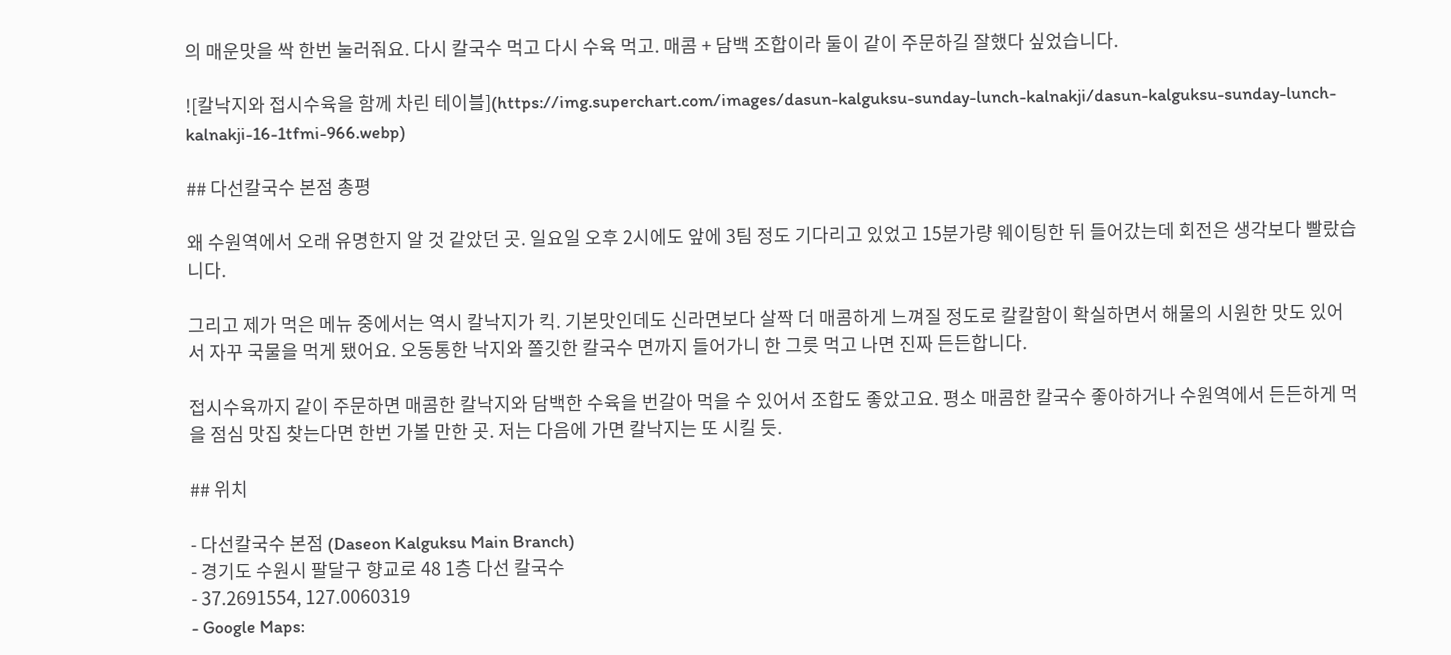의 매운맛을 싹 한번 눌러줘요. 다시 칼국수 먹고 다시 수육 먹고. 매콤 + 담백 조합이라 둘이 같이 주문하길 잘했다 싶었습니다.

![칼낙지와 접시수육을 함께 차린 테이블](https://img.superchart.com/images/dasun-kalguksu-sunday-lunch-kalnakji/dasun-kalguksu-sunday-lunch-kalnakji-16-1tfmi-966.webp)

## 다선칼국수 본점 총평

왜 수원역에서 오래 유명한지 알 것 같았던 곳. 일요일 오후 2시에도 앞에 3팀 정도 기다리고 있었고 15분가량 웨이팅한 뒤 들어갔는데 회전은 생각보다 빨랐습니다.

그리고 제가 먹은 메뉴 중에서는 역시 칼낙지가 킥. 기본맛인데도 신라면보다 살짝 더 매콤하게 느껴질 정도로 칼칼함이 확실하면서 해물의 시원한 맛도 있어서 자꾸 국물을 먹게 됐어요. 오동통한 낙지와 쫄깃한 칼국수 면까지 들어가니 한 그릇 먹고 나면 진짜 든든합니다.

접시수육까지 같이 주문하면 매콤한 칼낙지와 담백한 수육을 번갈아 먹을 수 있어서 조합도 좋았고요. 평소 매콤한 칼국수 좋아하거나 수원역에서 든든하게 먹을 점심 맛집 찾는다면 한번 가볼 만한 곳. 저는 다음에 가면 칼낙지는 또 시킬 듯.

## 위치

- 다선칼국수 본점 (Daseon Kalguksu Main Branch)
- 경기도 수원시 팔달구 향교로 48 1층 다선 칼국수
- 37.2691554, 127.0060319
- Google Maps: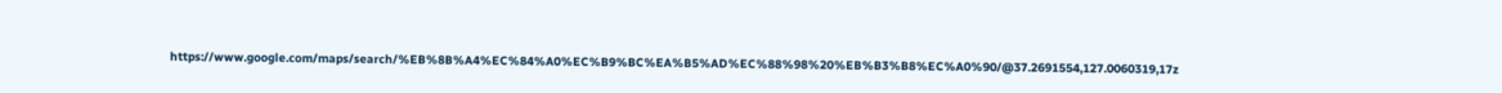https://www.google.com/maps/search/%EB%8B%A4%EC%84%A0%EC%B9%BC%EA%B5%AD%EC%88%98%20%EB%B3%B8%EC%A0%90/@37.2691554,127.0060319,17z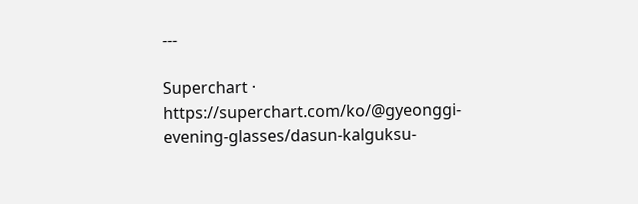---

Superchart · https://superchart.com/ko/@gyeonggi-evening-glasses/dasun-kalguksu-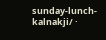sunday-lunch-kalnakji/ ·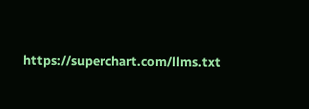https://superchart.com/llms.txt